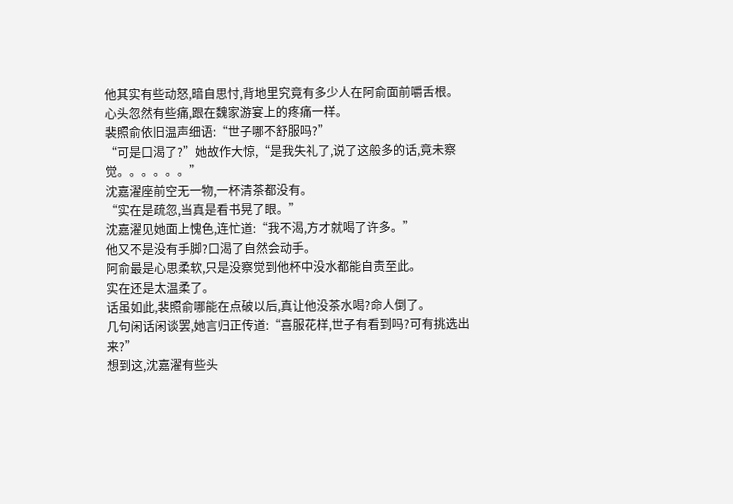他其实有些动怒,暗自思忖,背地里究竟有多少人在阿俞面前嚼舌根。
心头忽然有些痛,跟在魏家游宴上的疼痛一样。
裴照俞依旧温声细语:“世子哪不舒服吗?”
“可是口渴了?”她故作大惊,“是我失礼了,说了这般多的话,竟未察觉。。。。。。”
沈嘉濯座前空无一物,一杯清茶都没有。
“实在是疏忽,当真是看书晃了眼。”
沈嘉濯见她面上愧色,连忙道:“我不渴,方才就喝了许多。”
他又不是没有手脚?口渴了自然会动手。
阿俞最是心思柔软,只是没察觉到他杯中没水都能自责至此。
实在还是太温柔了。
话虽如此,裴照俞哪能在点破以后,真让他没茶水喝?命人倒了。
几句闲话闲谈罢,她言归正传道:“喜服花样,世子有看到吗?可有挑选出来?”
想到这,沈嘉濯有些头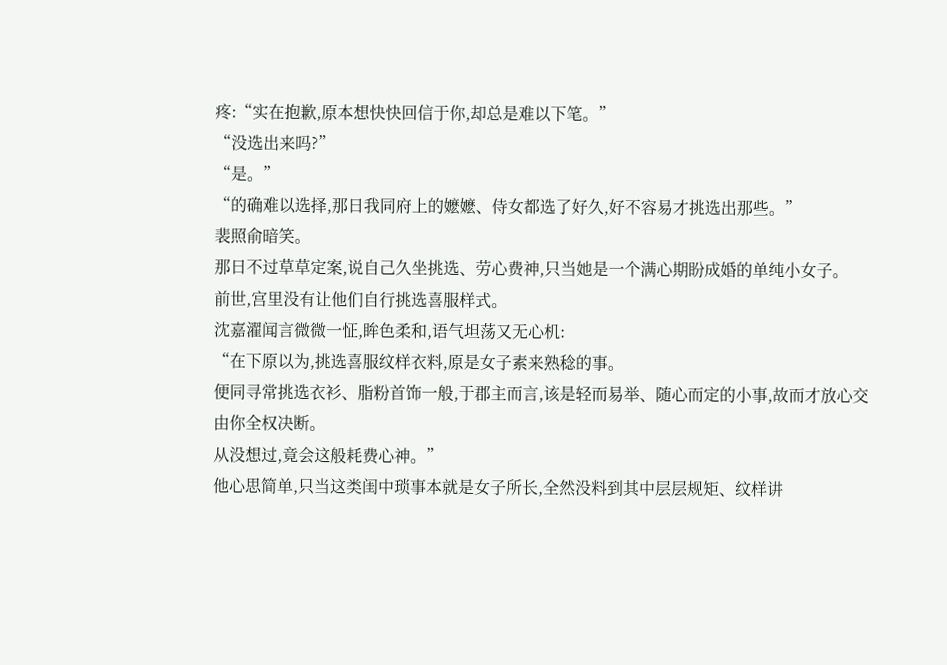疼:“实在抱歉,原本想快快回信于你,却总是难以下笔。”
“没选出来吗?”
“是。”
“的确难以选择,那日我同府上的嬷嬷、侍女都选了好久,好不容易才挑选出那些。”
裴照俞暗笑。
那日不过草草定案,说自己久坐挑选、劳心费神,只当她是一个满心期盼成婚的单纯小女子。
前世,宫里没有让他们自行挑选喜服样式。
沈嘉濯闻言微微一怔,眸色柔和,语气坦荡又无心机:
“在下原以为,挑选喜服纹样衣料,原是女子素来熟稔的事。
便同寻常挑选衣衫、脂粉首饰一般,于郡主而言,该是轻而易举、随心而定的小事,故而才放心交由你全权决断。
从没想过,竟会这般耗费心神。”
他心思简单,只当这类闺中琐事本就是女子所长,全然没料到其中层层规矩、纹样讲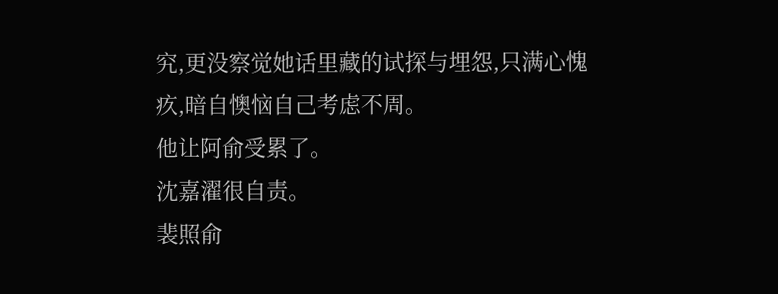究,更没察觉她话里藏的试探与埋怨,只满心愧疚,暗自懊恼自己考虑不周。
他让阿俞受累了。
沈嘉濯很自责。
裴照俞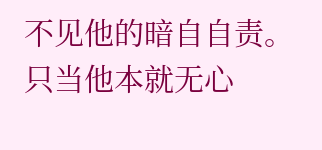不见他的暗自自责。
只当他本就无心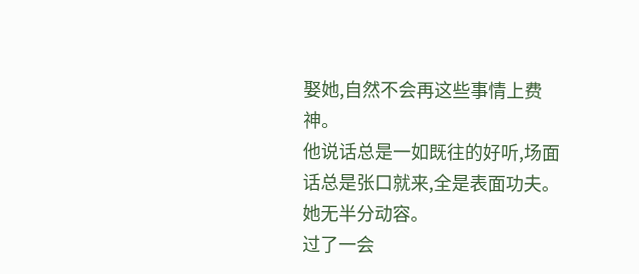娶她,自然不会再这些事情上费神。
他说话总是一如既往的好听,场面话总是张口就来,全是表面功夫。
她无半分动容。
过了一会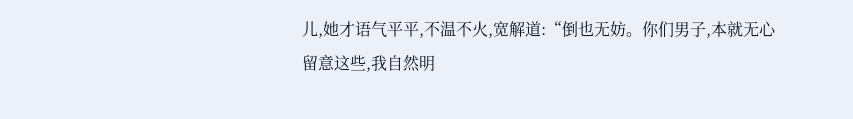儿,她才语气平平,不温不火,宽解道:“倒也无妨。你们男子,本就无心留意这些,我自然明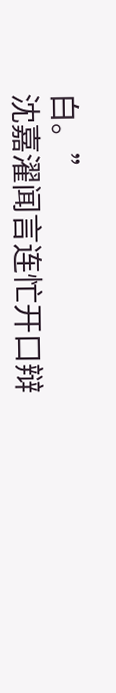白。”
沈嘉濯闻言连忙开口辩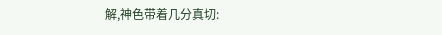解,神色带着几分真切: